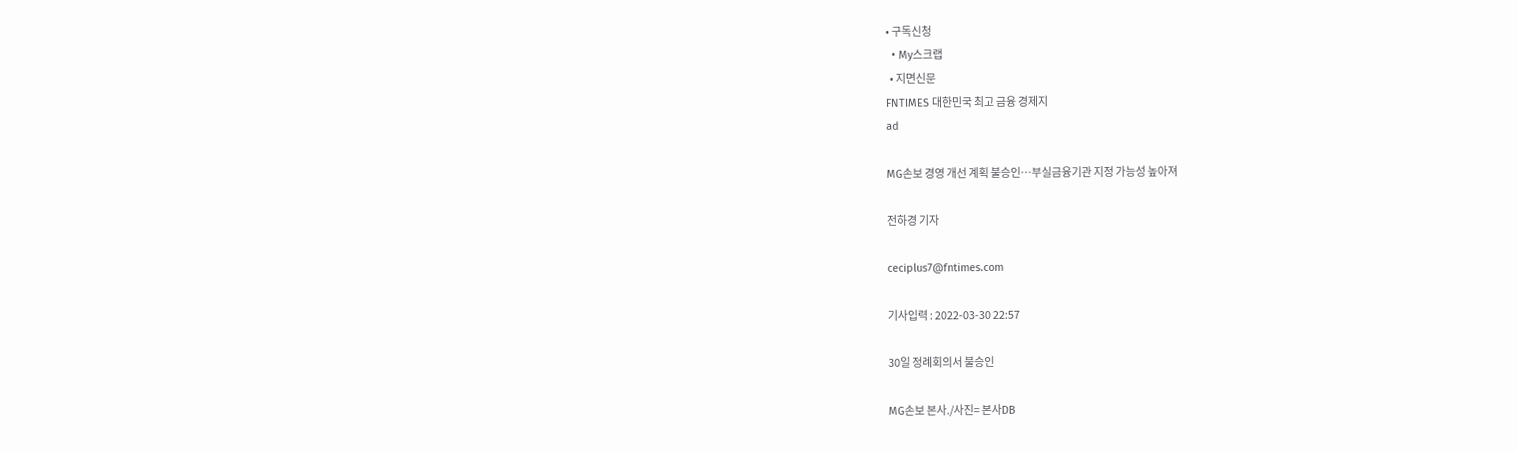• 구독신청
  • My스크랩
  • 지면신문
FNTIMES 대한민국 최고 금융 경제지
ad

MG손보 경영 개선 계획 불승인…부실금융기관 지정 가능성 높아져

전하경 기자

ceciplus7@fntimes.com

기사입력 : 2022-03-30 22:57

30일 정례회의서 불승인

MG손보 본사./사진= 본사DB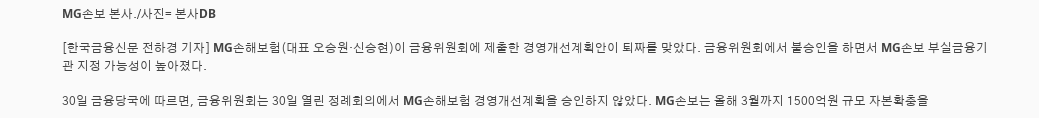MG손보 본사./사진= 본사DB

[한국금융신문 전하경 기자] MG손해보험(대표 오승원·신승현)이 금융위원회에 제출한 경영개선계획안이 퇴짜를 맞았다. 금융위원회에서 불승인을 하면서 MG손보 부실금융기관 지정 가능성이 높아졌다.

30일 금융당국에 따르면, 금융위원회는 30일 열린 정례회의에서 MG손해보험 경영개선계획을 승인하지 않았다. MG손보는 올해 3월까지 1500억원 규모 자본확충을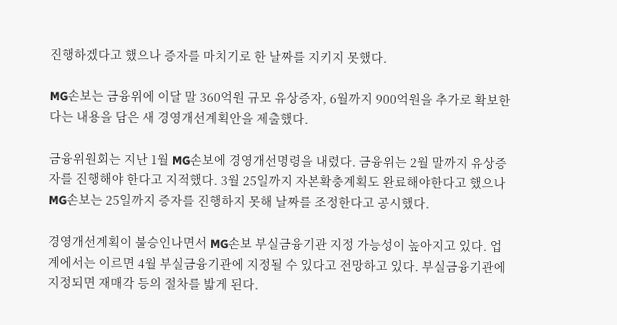진행하겠다고 했으나 증자를 마치기로 한 날짜를 지키지 못했다.

MG손보는 금융위에 이달 말 360억원 규모 유상증자, 6월까지 900억원을 추가로 확보한다는 내용을 담은 새 경영개선계획안을 제출했다.

금융위원회는 지난 1월 MG손보에 경영개선명령을 내렸다. 금융위는 2월 말까지 유상증자를 진행해야 한다고 지적했다. 3월 25일까지 자본확충계획도 완료해야한다고 했으나 MG손보는 25일까지 증자를 진행하지 못해 날짜를 조정한다고 공시했다.

경영개선계획이 불승인나면서 MG손보 부실금융기관 지정 가능성이 높아지고 있다. 업계에서는 이르면 4월 부실금융기관에 지정될 수 있다고 전망하고 있다. 부실금융기관에 지정되면 재매각 등의 절차를 밟게 된다.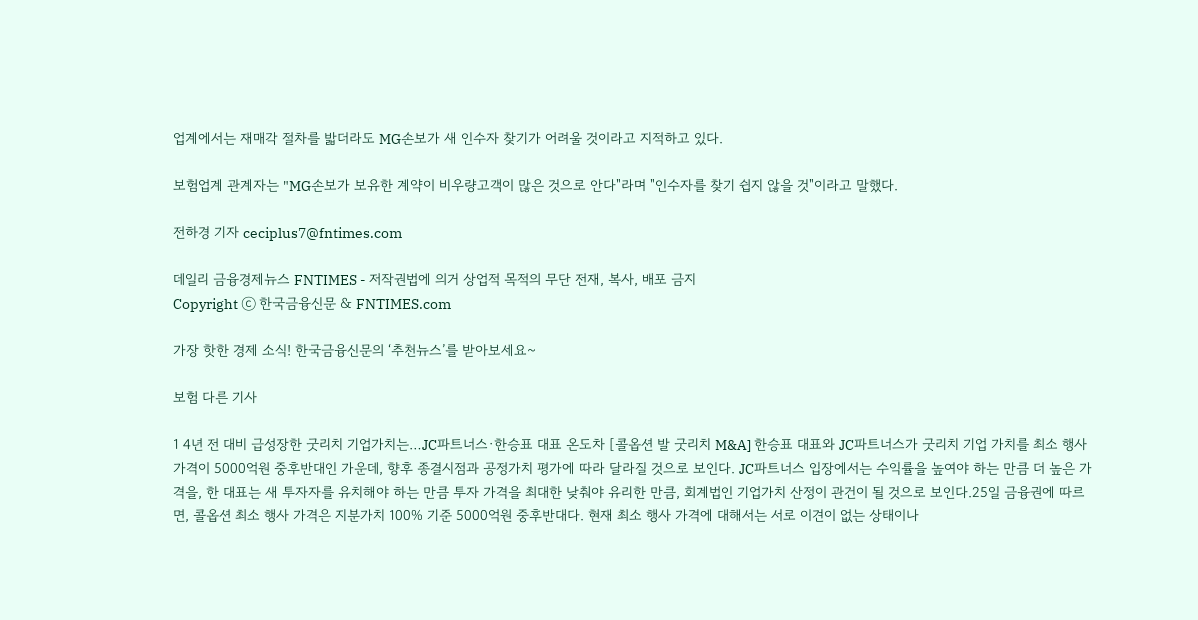업계에서는 재매각 절차를 밟더라도 MG손보가 새 인수자 찾기가 어려울 것이라고 지적하고 있다.

보험업계 관계자는 "MG손보가 보유한 계약이 비우량고객이 많은 것으로 안다"라며 "인수자를 찾기 쉽지 않을 것"이라고 말했다.

전하경 기자 ceciplus7@fntimes.com

데일리 금융경제뉴스 FNTIMES - 저작권법에 의거 상업적 목적의 무단 전재, 복사, 배포 금지
Copyright ⓒ 한국금융신문 & FNTIMES.com

가장 핫한 경제 소식! 한국금융신문의 ‘추천뉴스’를 받아보세요~

보험 다른 기사

1 4년 전 대비 급성장한 굿리치 기업가치는…JC파트너스·한승표 대표 온도차 [콜옵션 발 굿리치 M&A] 한승표 대표와 JC파트너스가 굿리치 기업 가치를 최소 행사 가격이 5000억원 중후반대인 가운데, 향후 종결시점과 공정가치 평가에 따라 달라질 것으로 보인다. JC파트너스 입장에서는 수익률을 높여야 하는 만큼 더 높은 가격을, 한 대표는 새 투자자를 유치해야 하는 만큼 투자 가격을 최대한 낮춰야 유리한 만큼, 회계법인 기업가치 산정이 관건이 될 것으로 보인다.25일 금융권에 따르면, 콜옵션 최소 행사 가격은 지분가치 100% 기준 5000억원 중후반대다. 현재 최소 행사 가격에 대해서는 서로 이견이 없는 상태이나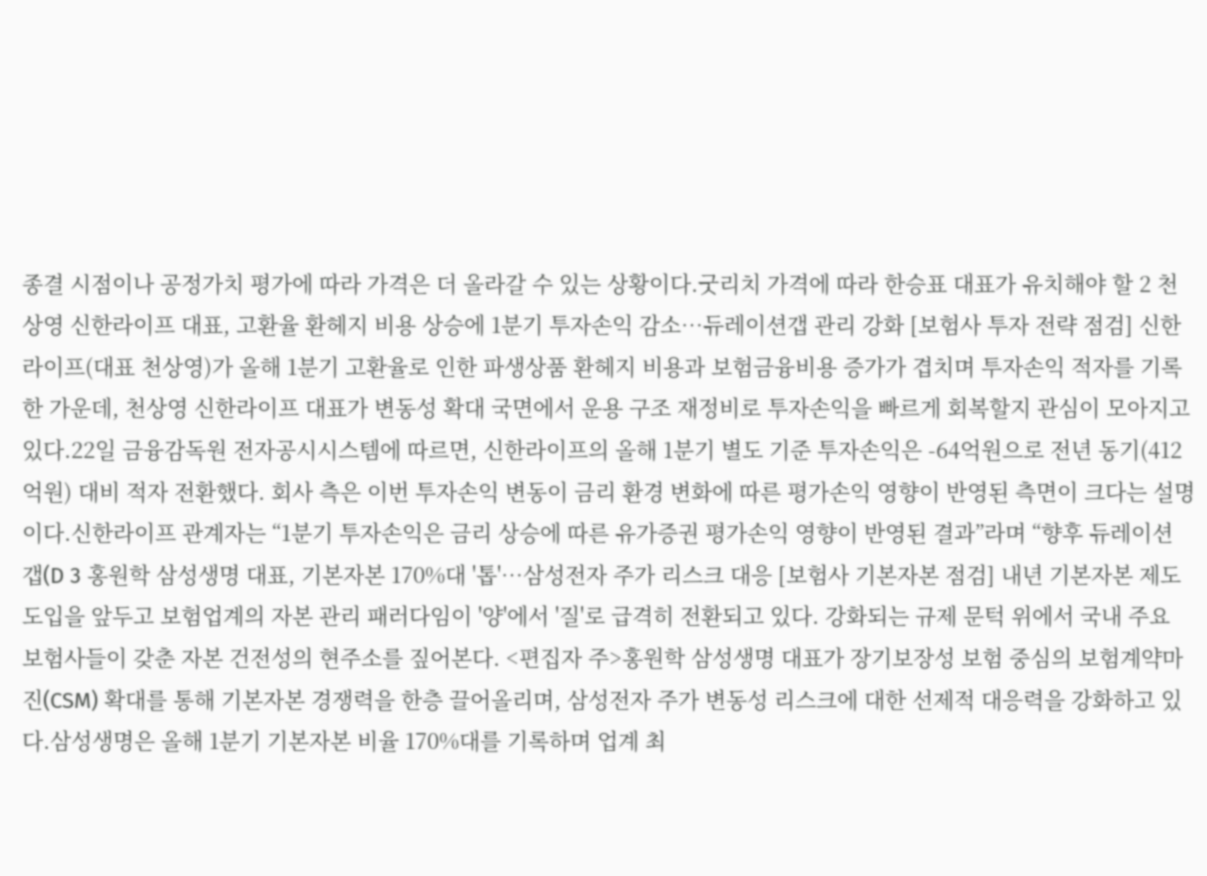종결 시점이나 공정가치 평가에 따라 가격은 더 올라갈 수 있는 상황이다.굿리치 가격에 따라 한승표 대표가 유치해야 할 2 천상영 신한라이프 대표, 고환율 환헤지 비용 상승에 1분기 투자손익 감소…듀레이션갭 관리 강화 [보험사 투자 전략 점검] 신한라이프(대표 천상영)가 올해 1분기 고환율로 인한 파생상품 환헤지 비용과 보험금융비용 증가가 겹치며 투자손익 적자를 기록한 가운데, 천상영 신한라이프 대표가 변동성 확대 국면에서 운용 구조 재정비로 투자손익을 빠르게 회복할지 관심이 모아지고 있다.22일 금융감독원 전자공시시스템에 따르면, 신한라이프의 올해 1분기 별도 기준 투자손익은 -64억원으로 전년 동기(412억원) 대비 적자 전환했다. 회사 측은 이번 투자손익 변동이 금리 환경 변화에 따른 평가손익 영향이 반영된 측면이 크다는 설명이다.신한라이프 관계자는 “1분기 투자손익은 금리 상승에 따른 유가증권 평가손익 영향이 반영된 결과”라며 “향후 듀레이션 갭(D 3 홍원학 삼성생명 대표, 기본자본 170%대 '톱'…삼성전자 주가 리스크 대응 [보험사 기본자본 점검] 내년 기본자본 제도 도입을 앞두고 보험업계의 자본 관리 패러다임이 '양'에서 '질'로 급격히 전환되고 있다. 강화되는 규제 문턱 위에서 국내 주요 보험사들이 갖춘 자본 건전성의 현주소를 짚어본다. <편집자 주>홍원학 삼성생명 대표가 장기보장성 보험 중심의 보험계약마진(CSM) 확대를 통해 기본자본 경쟁력을 한층 끌어올리며, 삼성전자 주가 변동성 리스크에 대한 선제적 대응력을 강화하고 있다.삼성생명은 올해 1분기 기본자본 비율 170%대를 기록하며 업계 최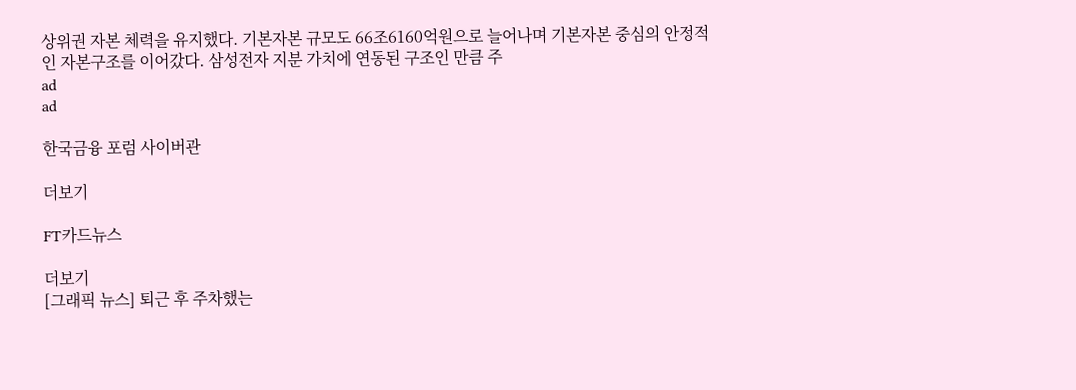상위권 자본 체력을 유지했다. 기본자본 규모도 66조6160억원으로 늘어나며 기본자본 중심의 안정적인 자본구조를 이어갔다. 삼성전자 지분 가치에 연동된 구조인 만큼 주
ad
ad

한국금융 포럼 사이버관

더보기

FT카드뉴스

더보기
[그래픽 뉴스] 퇴근 후 주차했는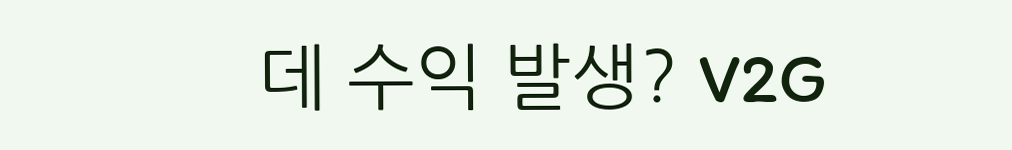데 수익 발생? V2G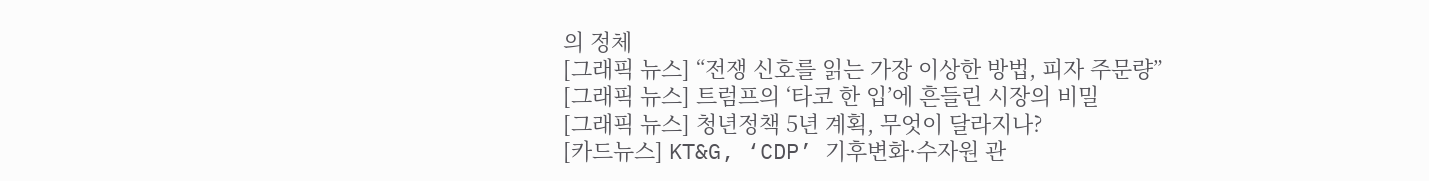의 정체
[그래픽 뉴스] “전쟁 신호를 읽는 가장 이상한 방법, 피자 주문량”
[그래픽 뉴스] 트럼프의 ‘타코 한 입’에 흔들린 시장의 비밀
[그래픽 뉴스] 청년정책 5년 계획, 무엇이 달라지나?
[카드뉴스] KT&G, ‘CDP’ 기후변화·수자원 관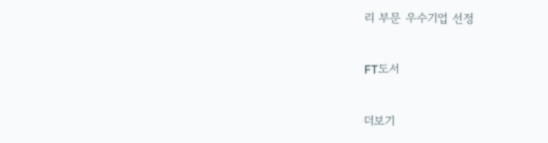리 부문 우수기업 선정

FT도서

더보기